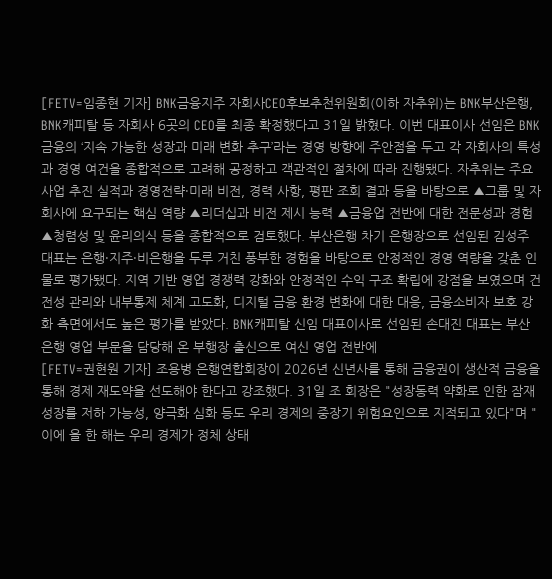[FETV=임종현 기자] BNK금융지주 자회사CEO후보추천위원회(이하 자추위)는 BNK부산은행, BNK캐피탈 등 자회사 6곳의 CEO를 최종 확정했다고 31일 밝혔다. 이번 대표이사 선임은 BNK금융의 ‘지속 가능한 성장과 미래 변화 추구’라는 경영 방향에 주안점을 두고 각 자회사의 특성과 경영 여건을 종합적으로 고려해 공정하고 객관적인 절차에 따라 진행됐다. 자추위는 주요 사업 추진 실적과 경영전략·미래 비전, 경력 사항, 평판 조회 결과 등을 바탕으로 ▲그룹 및 자회사에 요구되는 핵심 역량 ▲리더십과 비전 제시 능력 ▲금융업 전반에 대한 전문성과 경험 ▲청렴성 및 윤리의식 등을 종합적으로 검토했다. 부산은행 차기 은행장으로 선임된 김성주 대표는 은행·지주·비은행을 두루 거친 풍부한 경험을 바탕으로 안정적인 경영 역량을 갖춘 인물로 평가됐다. 지역 기반 영업 경쟁력 강화와 안정적인 수익 구조 확립에 강점을 보였으며 건전성 관리와 내부통제 체계 고도화, 디지털 금융 환경 변화에 대한 대응, 금융소비자 보호 강화 측면에서도 높은 평가를 받았다. BNK캐피탈 신임 대표이사로 선임된 손대진 대표는 부산은행 영업 부문을 담당해 온 부행장 출신으로 여신 영업 전반에
[FETV=권현원 기자] 조용병 은행연합회장이 2026년 신년사를 통해 금융권이 생산적 금융을 통해 경제 재도약을 선도해야 한다고 강조했다. 31일 조 회장은 "성장동력 약화로 인한 잠재성장률 저하 가능성, 양극화 심화 등도 우리 경제의 중장기 위험요인으로 지적되고 있다"며 "이에 올 한 해는 우리 경제가 정체 상태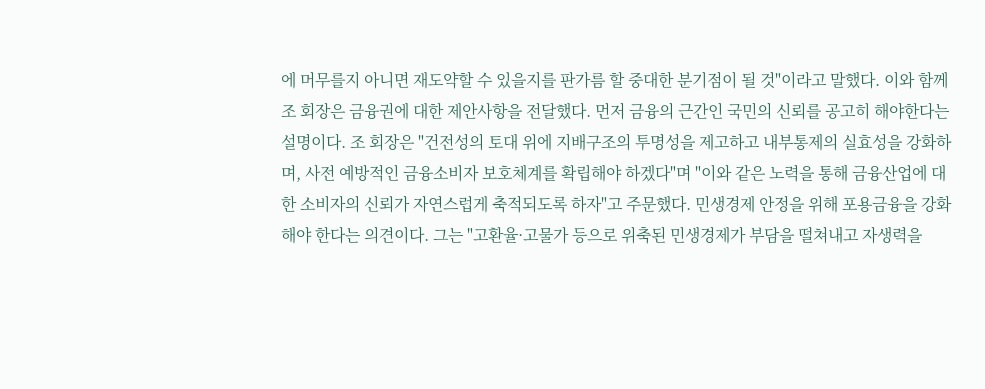에 머무를지 아니면 재도약할 수 있을지를 판가름 할 중대한 분기점이 될 것"이라고 말했다. 이와 함께 조 회장은 금융권에 대한 제안사항을 전달했다. 먼저 금융의 근간인 국민의 신뢰를 공고히 해야한다는 설명이다. 조 회장은 "건전성의 토대 위에 지배구조의 투명성을 제고하고 내부통제의 실효성을 강화하며, 사전 예방적인 금융소비자 보호체계를 확립해야 하겠다"며 "이와 같은 노력을 통해 금융산업에 대한 소비자의 신뢰가 자연스럽게 축적되도록 하자"고 주문했다. 민생경제 안정을 위해 포용금융을 강화해야 한다는 의견이다. 그는 "고환율·고물가 등으로 위축된 민생경제가 부담을 떨쳐내고 자생력을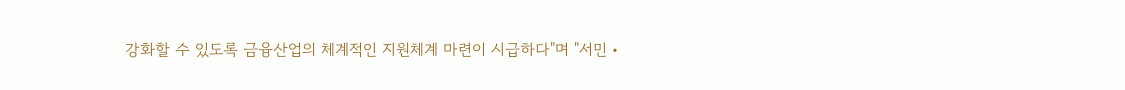강화할 수 있도록 금융산업의 체계적인 지원체계 마련이 시급하다"며 "서민‧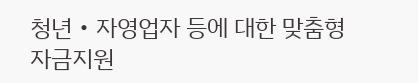청년‧자영업자 등에 대한 맞춤형 자금지원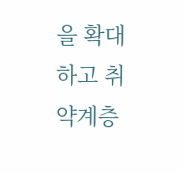을 확대하고 취약계층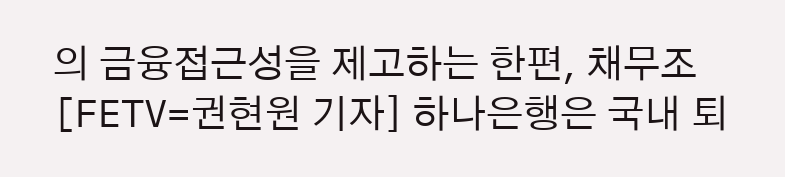의 금융접근성을 제고하는 한편, 채무조
[FETV=권현원 기자] 하나은행은 국내 퇴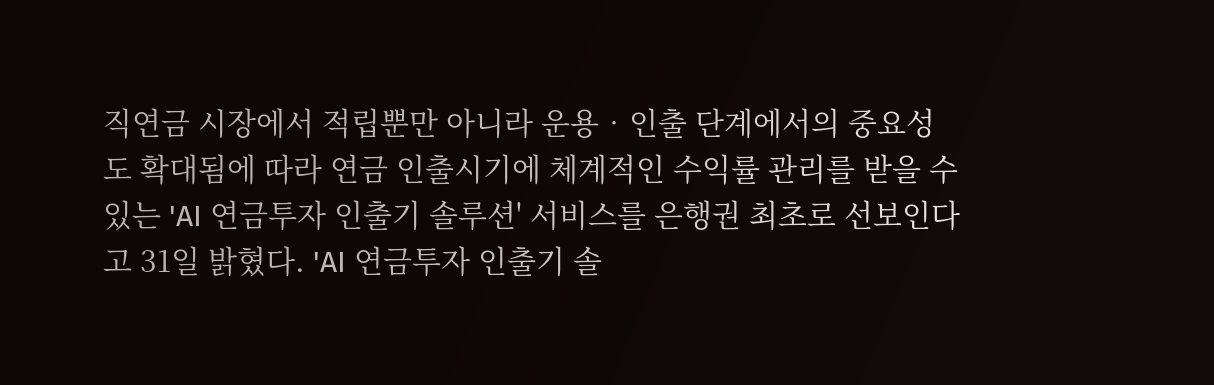직연금 시장에서 적립뿐만 아니라 운용‧인출 단계에서의 중요성도 확대됨에 따라 연금 인출시기에 체계적인 수익률 관리를 받을 수 있는 'AI 연금투자 인출기 솔루션' 서비스를 은행권 최초로 선보인다고 31일 밝혔다. 'AI 연금투자 인출기 솔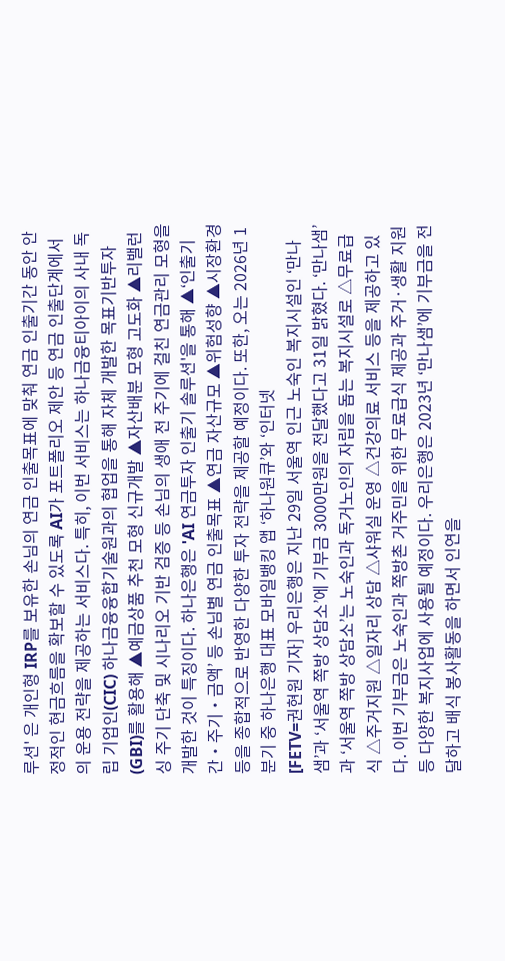루션' 은 개인형 IRP를 보유한 손님의 연금 인출목표에 맞춰 연금 인출기간 동안 안정적인 현금흐름을 확보할 수 있도록 AI가 포트폴리오 제안 등 연금 인출단계에서의 운용 전략을 제공하는 서비스다. 특히, 이번 서비스는 하나금융티아이의 사내 독립 기업인(CIC) 하나금융융합기술원과의 협업을 통해 자체 개발한 목표기반투자(GBI)를 활용해 ▲예금상품 추천 모형 신규개발 ▲자산배분 모형 고도화 ▲리밸런싱 주기 단축 및 시나리오 기반 검증 등 손님의 생애 전 주기에 걸친 연금관리 모형을 개발한 것이 특징이다. 하나은행은 'AI 연금투자 인출기 솔루션'을 통해 ▲‘인출기간‧주기‧금액’ 등 손님별 연금 인출목표 ▲연금 자산규모 ▲위험성향 ▲시장환경 등을 종합적으로 반영한 다양한 투자 전략을 제공할 예정이다. 또한, 오는 2026년 1분기 중 하나은행 대표 모바일뱅킹 앱 ‘하나원큐’와 ‘인터넷
[FETV=권현원 기자] 우리은행은 지난 29일 서울역 인근 노숙인 복지시설인 ‘만나샘’과 ‘서울역 쪽방 상담소’에 기부금 3000만원을 전달했다고 31일 밝혔다. ‘만나샘’과 ‘서울역 쪽방 상담소’는 노숙인과 독거노인의 자립을 돕는 복지시설로 △무료급식 △주거지원 △일자리 상담 △샤워실 운영 △건강의료 서비스 등을 제공하고 있다. 이번 기부금은 노숙인과 쪽방촌 거주민을 위한 무료급식 제공과 주거·생활 지원 등 다양한 복지사업에 사용될 예정이다. 우리은행은 2023년 ‘만나샘’에 기부금을 전달하고 배식 봉사활동을 하면서 인연을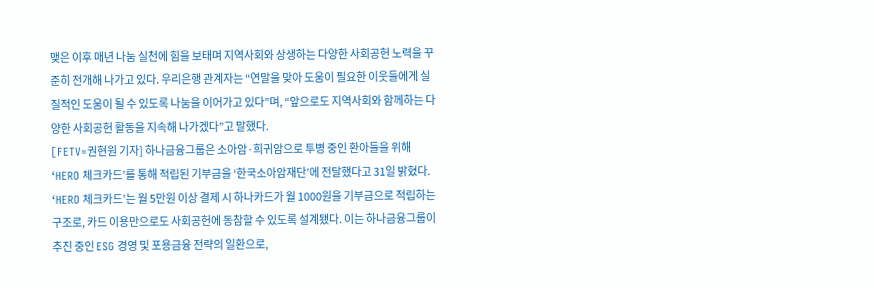맺은 이후 매년 나눔 실천에 힘을 보태며 지역사회와 상생하는 다양한 사회공헌 노력을 꾸준히 전개해 나가고 있다. 우리은행 관계자는 “연말을 맞아 도움이 필요한 이웃들에게 실질적인 도움이 될 수 있도록 나눔을 이어가고 있다”며, “앞으로도 지역사회와 함께하는 다양한 사회공헌 활동을 지속해 나가겠다”고 말했다.
[FETV=권현원 기자] 하나금융그룹은 소아암·희귀암으로 투병 중인 환아들을 위해 ‘HERO 체크카드’를 통해 적립된 기부금을 ‘한국소아암재단’에 전달했다고 31일 밝혔다. ‘HERO 체크카드’는 월 5만원 이상 결제 시 하나카드가 월 1000원을 기부금으로 적립하는 구조로, 카드 이용만으로도 사회공헌에 동참할 수 있도록 설계됐다. 이는 하나금융그룹이 추진 중인 ESG 경영 및 포용금융 전략의 일환으로,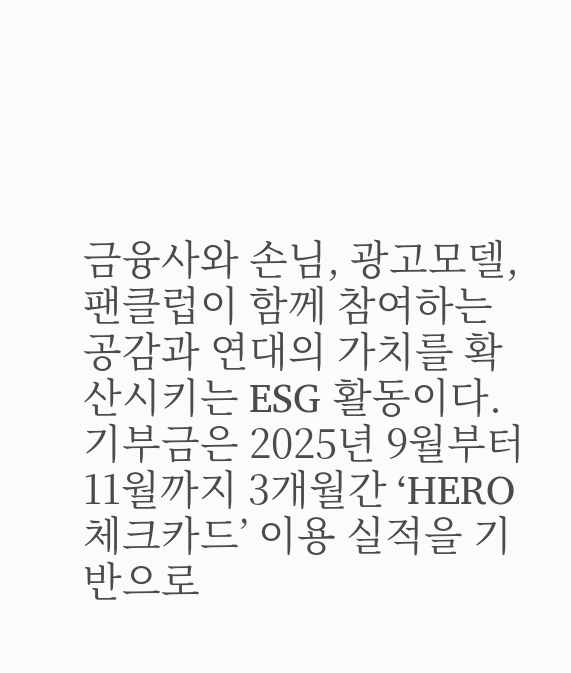금융사와 손님, 광고모델, 팬클럽이 함께 참여하는 공감과 연대의 가치를 확산시키는 ESG 활동이다. 기부금은 2025년 9월부터 11월까지 3개월간 ‘HERO 체크카드’ 이용 실적을 기반으로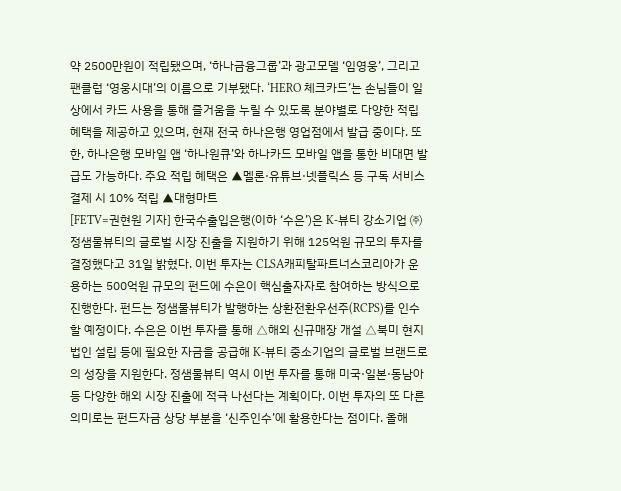약 2500만원이 적립됐으며, ‘하나금융그룹’과 광고모델 ‘임영웅’, 그리고 팬클럽 ‘영웅시대’의 이름으로 기부됐다. ‘HERO 체크카드’는 손님들이 일상에서 카드 사용을 통해 즐거움을 누릴 수 있도록 분야별로 다양한 적립 혜택을 제공하고 있으며, 현재 전국 하나은행 영업점에서 발급 중이다. 또한, 하나은행 모바일 앱 ‘하나원큐’와 하나카드 모바일 앱을 통한 비대면 발급도 가능하다. 주요 적립 혜택은 ▲멜론·유튜브·넷플릭스 등 구독 서비스 결제 시 10% 적립 ▲대형마트
[FETV=권현원 기자] 한국수출입은행(이하 ‘수은’)은 K-뷰티 강소기업 ㈜정샘물뷰티의 글로벌 시장 진출을 지원하기 위해 125억원 규모의 투자를 결정했다고 31일 밝혔다. 이번 투자는 CLSA캐피탈파트너스코리아가 운용하는 500억원 규모의 펀드에 수은이 핵심출자자로 참여하는 방식으로 진행한다. 펀드는 정샘물뷰티가 발행하는 상환전환우선주(RCPS)를 인수할 예정이다. 수은은 이번 투자를 통해 △해외 신규매장 개설 △북미 현지법인 설립 등에 필요한 자금을 공급해 K-뷰티 중소기업의 글로벌 브랜드로의 성장을 지원한다. 정샘물뷰티 역시 이번 투자를 통해 미국·일본·동남아 등 다양한 해외 시장 진출에 적극 나선다는 계획이다. 이번 투자의 또 다른 의미로는 펀드자금 상당 부분을 ‘신주인수’에 활용한다는 점이다. 올해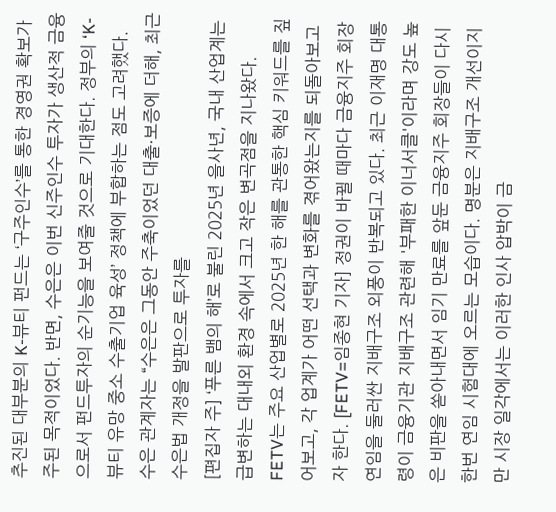추진된 대부분의 K-뷰티 펀드는 ‘구주인수’를 통한 경영권 확보가 주된 목적이었다. 반면, 수은은 이번 신주인수 투자가 생산적 금융으로서 펀드투자의 순기능을 보여줄 것으로 기대한다. 정부의 ‘K-뷰티 유망 중소 수출기업 육성’ 정책에 부합하는 점도 고려했다. 수은 관계자는 “수은은 그동안 주축이었던 대출·보증에 더해, 최근 수은법 개정을 발판으로 투자를
[편집자 주] ‘푸른 뱀의 해’로 불린 2025년 을사년, 국내 산업계는 급변하는 대내외 환경 속에서 크고 작은 변곡점을 지나왔다. FETV는 주요 산업별로 2025년 한 해를 관통한 핵심 키워드를 짚어보고, 각 업계가 어떤 선택과 변화를 겪어왔는지를 되돌아보고자 한다. [FETV=임종현 기자] 정권이 바뀔 때마다 금융지주 회장 연임을 둘러싼 지배구조 외풍이 반복되고 있다. 최근 이재명 대통령이 금융기관 지배구조 관련해 '부패한 이너서클'이라며 강도 높은 비판을 쏟아내면서 임기 만료를 앞둔 금융지주 회장들이 다시 한번 연임 시험대에 오르는 모습이다. 명분은 지배구조 개선이지만 시장 일각에서는 이러한 인사 압박이 금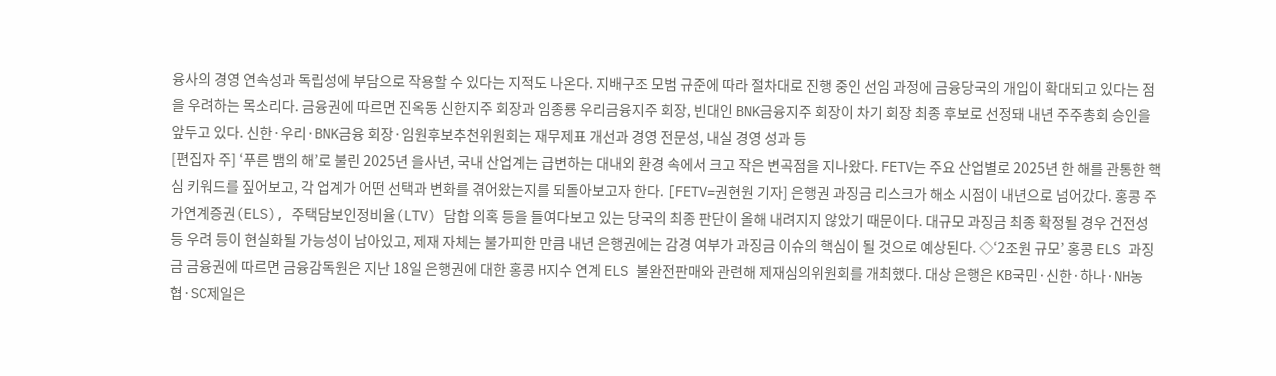융사의 경영 연속성과 독립성에 부담으로 작용할 수 있다는 지적도 나온다. 지배구조 모범 규준에 따라 절차대로 진행 중인 선임 과정에 금융당국의 개입이 확대되고 있다는 점을 우려하는 목소리다. 금융권에 따르면 진옥동 신한지주 회장과 임종룡 우리금융지주 회장, 빈대인 BNK금융지주 회장이 차기 회장 최종 후보로 선정돼 내년 주주총회 승인을 앞두고 있다. 신한·우리·BNK금융 회장·임원후보추천위원회는 재무제표 개선과 경영 전문성, 내실 경영 성과 등
[편집자 주] ‘푸른 뱀의 해’로 불린 2025년 을사년, 국내 산업계는 급변하는 대내외 환경 속에서 크고 작은 변곡점을 지나왔다. FETV는 주요 산업별로 2025년 한 해를 관통한 핵심 키워드를 짚어보고, 각 업계가 어떤 선택과 변화를 겪어왔는지를 되돌아보고자 한다. [FETV=권현원 기자] 은행권 과징금 리스크가 해소 시점이 내년으로 넘어갔다. 홍콩 주가연계증권(ELS), 주택담보인정비율(LTV) 담합 의혹 등을 들여다보고 있는 당국의 최종 판단이 올해 내려지지 않았기 때문이다. 대규모 과징금 최종 확정될 경우 건전성 등 우려 등이 현실화될 가능성이 남아있고, 제재 자체는 불가피한 만큼 내년 은행권에는 감경 여부가 과징금 이슈의 핵심이 될 것으로 예상된다. ◇‘2조원 규모’ 홍콩 ELS 과징금 금융권에 따르면 금융감독원은 지난 18일 은행권에 대한 홍콩 H지수 연계 ELS 불완전판매와 관련해 제재심의위원회를 개최했다. 대상 은행은 KB국민·신한·하나·NH농협·SC제일은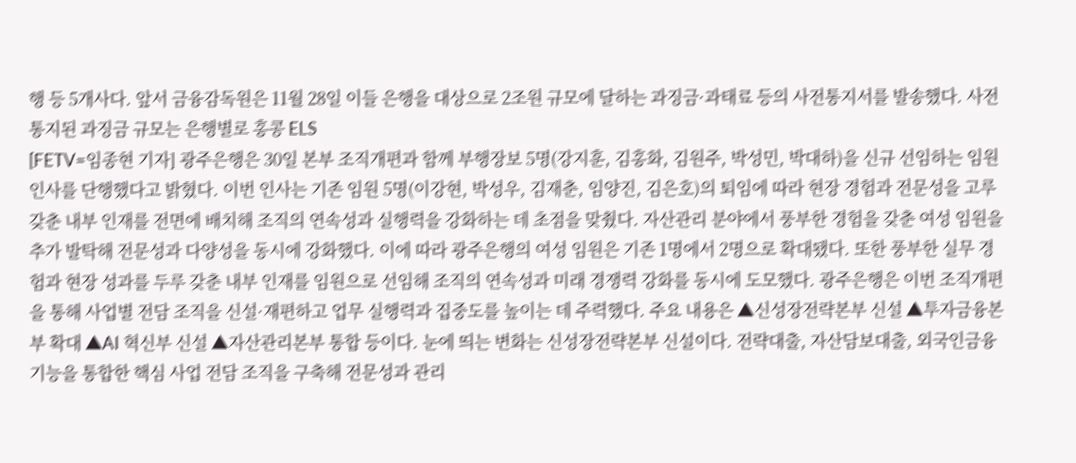행 등 5개사다. 앞서 금융감독원은 11월 28일 이들 은행을 대상으로 2조원 규모에 달하는 과징금·과태료 등의 사전통지서를 발송했다. 사전통지된 과징금 규모는 은행별로 홍콩 ELS
[FETV=임종현 기자] 광주은행은 30일 본부 조직개편과 함께 부행장보 5명(강지훈, 김홍화, 김원주, 박성민, 박대하)을 신규 선임하는 임원 인사를 단행했다고 밝혔다. 이번 인사는 기존 임원 5명(이강현, 박성우, 김재춘, 임양진, 김은호)의 퇴임에 따라 현장 경험과 전문성을 고루 갖춘 내부 인재를 전면에 배치해 조직의 연속성과 실행력을 강화하는 데 초점을 맞췄다. 자산관리 분야에서 풍부한 경험을 갖춘 여성 임원을 추가 발탁해 전문성과 다양성을 동시에 강화했다. 이에 따라 광주은행의 여성 임원은 기존 1명에서 2명으로 확대됐다. 또한 풍부한 실무 경험과 현장 성과를 두루 갖춘 내부 인재를 임원으로 선임해 조직의 연속성과 미래 경쟁력 강화를 동시에 도모했다. 광주은행은 이번 조직개편을 통해 사업별 전담 조직을 신설·재편하고 업무 실행력과 집중도를 높이는 데 주력했다. 주요 내용은 ▲신성장전략본부 신설 ▲투자금융본부 확대 ▲AI 혁신부 신설 ▲자산관리본부 통합 등이다. 눈에 띄는 변화는 신성장전략본부 신설이다. 전략대출, 자산담보대출, 외국인금융 기능을 통합한 핵심 사업 전담 조직을 구축해 전문성과 관리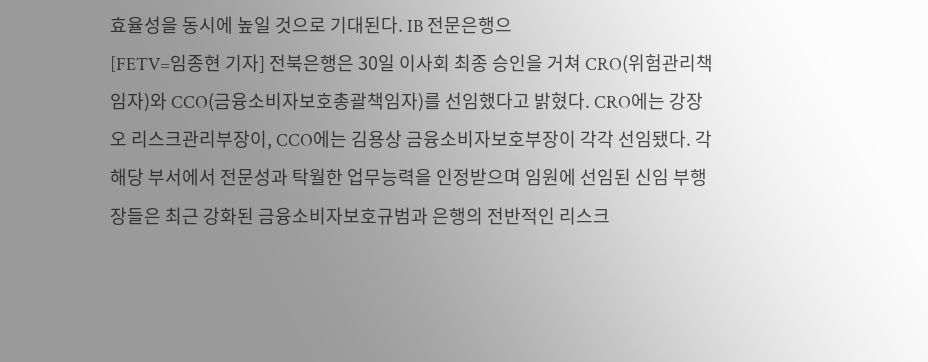효율성을 동시에 높일 것으로 기대된다. IB 전문은행으
[FETV=임종현 기자] 전북은행은 30일 이사회 최종 승인을 거쳐 CRO(위험관리책임자)와 CCO(금융소비자보호총괄책임자)를 선임했다고 밝혔다. CRO에는 강장오 리스크관리부장이, CCO에는 김용상 금융소비자보호부장이 각각 선임됐다. 각 해당 부서에서 전문성과 탁월한 업무능력을 인정받으며 임원에 선임된 신임 부행장들은 최근 강화된 금융소비자보호규범과 은행의 전반적인 리스크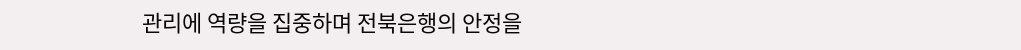관리에 역량을 집중하며 전북은행의 안정을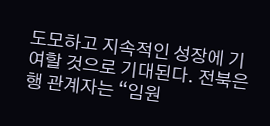도모하고 지속적인 성장에 기여할 것으로 기대된다. 전북은행 관계자는 “임원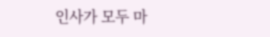인사가 모두 마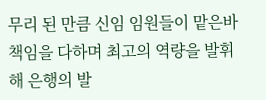무리 된 만큼 신임 임원들이 맡은바 책임을 다하며 최고의 역량을 발휘해 은행의 발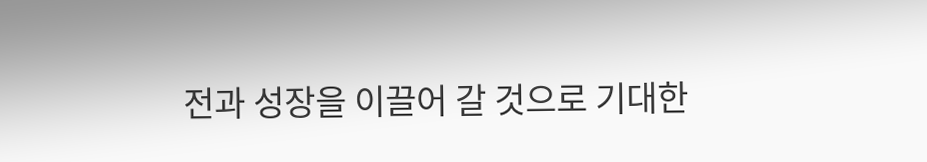전과 성장을 이끌어 갈 것으로 기대한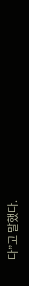다”고 말했다.